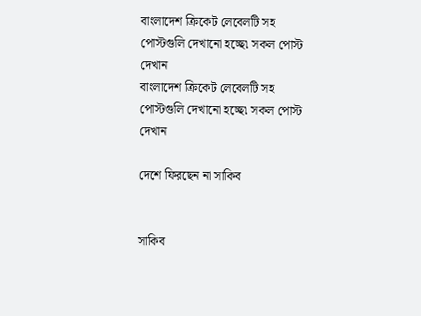বাংলাদেশ ক্রিকেট লেবেলটি সহ পোস্টগুলি দেখানো হচ্ছে৷ সকল পোস্ট দেখান
বাংলাদেশ ক্রিকেট লেবেলটি সহ পোস্টগুলি দেখানো হচ্ছে৷ সকল পোস্ট দেখান

দেশে ফিরছেন না সাকিব


সাকিব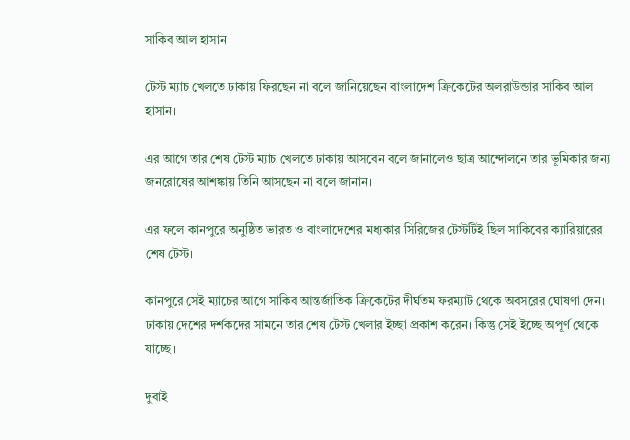সাকিব আল হাসান

টেস্ট ম্যাচ খেলতে ঢাকায় ফিরছেন না বলে জানিয়েছেন বাংলাদেশ ক্রিকেটের অলরাউন্ডার সাকিব আল হাসান।

এর আগে তার শেষ টেস্ট ম্যাচ খেলতে ঢাকায় আসবেন বলে জানালেও ছাত্র আন্দোলনে তার ভূমিকার জন্য জনরোষের আশঙ্কায় তিনি আসছেন না বলে জানান।

এর ফলে কানপুরে অনুষ্ঠিত ভারত ও বাংলাদেশের মধ্যকার সিরিজের টেস্টটিই ছিল সাকিবের ক্যারিয়ারের শেষ টেস্ট।

কানপুরে সেই ম্যাচের আগে সাকিব আন্তর্জাতিক ক্রিকেটের দীর্ঘতম ফরম্যাট থেকে অবসরের ঘোষণা দেন। ঢাকায় দেশের দর্শকদের সামনে তার শেষ টেস্ট খেলার ইচ্ছা প্রকাশ করেন। কিন্তু সেই ইচ্ছে অপূর্ণ থেকে যাচ্ছে।

দুবাই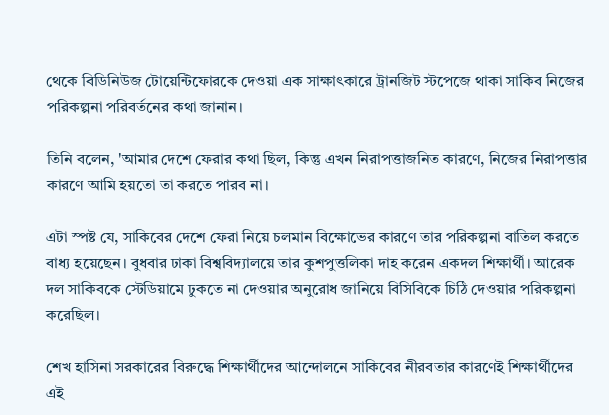থেকে বিডিনিউজ টোয়েন্টিফোরকে দেওয়া এক সাক্ষাৎকারে ট্রানজিট স্টপেজে থাকা সাকিব নিজের পরিকল্পনা পরিবর্তনের কথা জানান।

তিনি বলেন, 'আমার দেশে ফেরার কথা ছিল, কিন্তু এখন নিরাপত্তাজনিত কারণে, নিজের নিরাপত্তার কারণে আমি হয়তো তা করতে পারব না।

এটা স্পষ্ট যে, সাকিবের দেশে ফেরা নিয়ে চলমান বিক্ষোভের কারণে তার পরিকল্পনা বাতিল করতে বাধ্য হয়েছেন। বুধবার ঢাকা বিশ্ববিদ্যালয়ে তার কুশপুত্তলিকা দাহ করেন একদল শিক্ষার্থী। আরেক দল সাকিবকে স্টেডিয়ামে ঢুকতে না দেওয়ার অনুরোধ জানিয়ে বিসিবিকে চিঠি দেওয়ার পরিকল্পনা করেছিল।

শেখ হাসিনা সরকারের বিরুদ্ধে শিক্ষার্থীদের আন্দোলনে সাকিবের নীরবতার কারণেই শিক্ষার্থীদের এই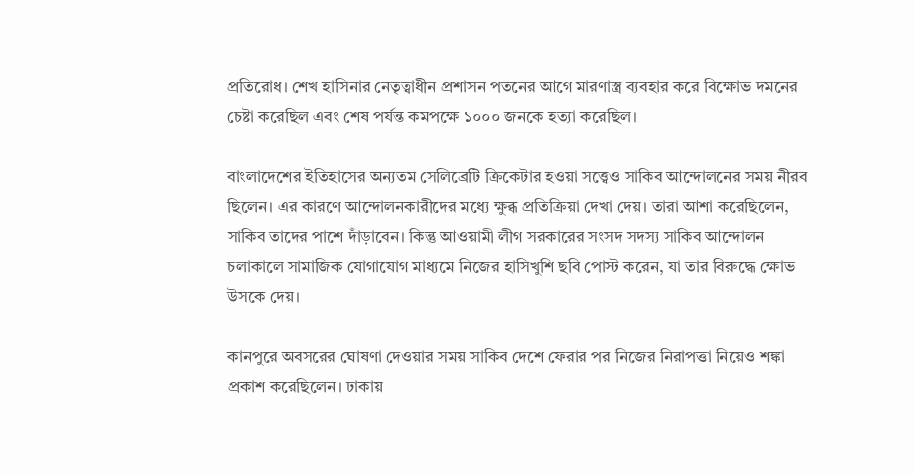প্রতিরোধ। শেখ হাসিনার নেতৃত্বাধীন প্রশাসন পতনের আগে মারণাস্ত্র ব্যবহার করে বিক্ষোভ দমনের চেষ্টা করেছিল এবং শেষ পর্যন্ত কমপক্ষে ১০০০ জনকে হত্যা করেছিল।

বাংলাদেশের ইতিহাসের অন্যতম সেলিব্রেটি ক্রিকেটার হওয়া সত্ত্বেও সাকিব আন্দোলনের সময় নীরব ছিলেন। এর কারণে আন্দোলনকারীদের মধ্যে ক্ষুব্ধ প্রতিক্রিয়া দেখা দেয়। তারা আশা করেছিলেন, সাকিব তাদের পাশে দাঁড়াবেন। কিন্তু আওয়ামী লীগ সরকারের সংসদ সদস্য সাকিব আন্দোলন চলাকালে সামাজিক যোগাযোগ মাধ্যমে নিজের হাসিখুশি ছবি পোস্ট করেন, যা তার বিরুদ্ধে ক্ষোভ উসকে দেয়।

কানপুরে অবসরের ঘোষণা দেওয়ার সময় সাকিব দেশে ফেরার পর নিজের নিরাপত্তা নিয়েও শঙ্কা প্রকাশ করেছিলেন। ঢাকায়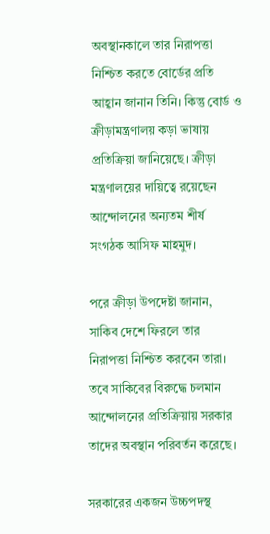অবস্থানকালে তার নিরাপত্তা নিশ্চিত করতে বোর্ডের প্রতি আহ্বান জানান তিনি। কিন্তু বোর্ড ও ক্রীড়ামন্ত্রণালয় কড়া ভাষায় প্রতিক্রিয়া জানিয়েছে। ক্রীড়া মন্ত্রণালয়ের দায়িত্বে রয়েছেন আন্দোলনের অন্যতম শীর্ষ সংগঠক আসিফ মাহমুদ।

পরে ক্রীড়া উপদেষ্টা জানান, সাকিব দেশে ফিরলে তার নিরাপত্তা নিশ্চিত করবেন তারা। তবে সাকিবের বিরুদ্ধে চলমান আন্দোলনের প্রতিক্রিয়ায় সরকার তাদের অবস্থান পরিবর্তন করেছে।

সরকারের একজন উচ্চপদস্থ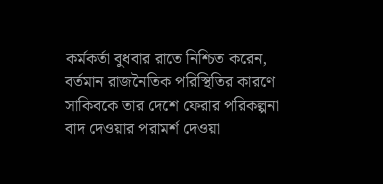কর্মকর্তা বুধবার রাতে নিশ্চিত করেন, বর্তমান রাজনৈতিক পরিস্থিতির কারণে সাকিবকে তার দেশে ফেরার পরিকল্পনা বাদ দেওয়ার পরামর্শ দেওয়া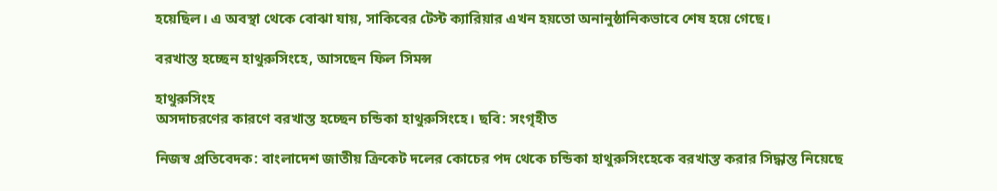হয়েছিল। এ অবস্থা থেকে বোঝা যায়, সাকিবের টেস্ট ক্যারিয়ার এখন হয়তো অনানুষ্ঠানিকভাবে শেষ হয়ে গেছে।

বরখাস্ত হচ্ছেন হাথুরুসিংহে, আসছেন ফিল সিমন্স

হাথুরুসিংহ
অসদাচরণের কারণে বরখাস্ত হচ্ছেন চন্ডিকা হাথুরুসিংহে। ছবি: সংগৃহীত

নিজস্ব প্রতিবেদক: বাংলাদেশ জাতীয় ক্রিকেট দলের কোচের পদ থেকে চন্ডিকা হাথুরুসিংহেকে বরখাস্ত করার সিদ্ধান্ত নিয়েছে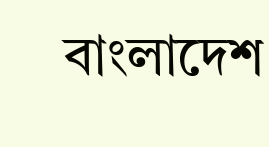বাংলাদেশ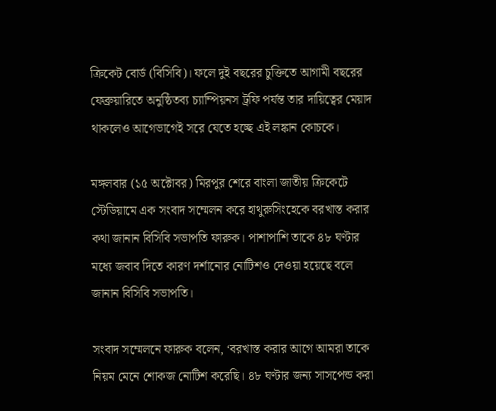ক্রিকেট বোর্ড (বিসিবি)। ফলে দুই বছরের চুক্তিতে আগামী বছরের ফেব্রুয়ারিতে অনুষ্ঠিতব্য চ্যাম্পিয়নস ট্রফি পর্যন্ত তার দায়িত্বের মেয়াদ থাকলেও আগেভাগেই সরে যেতে হচ্ছে এই লঙ্কান কোচকে।

মঙ্গলবার (১৫ অক্টোবর) মিরপুর শেরে বাংলা জাতীয় ক্রিকেটে স্টেডিয়ামে এক সংবাদ সম্মেলন করে হাথুরুসিংহেকে বরখাস্ত করার কথা জানান বিসিবি সভাপতি ফারুক। পাশাপাশি তাকে ৪৮ ঘণ্টার মধ্যে জবাব দিতে কারণ দর্শানোর নোটিশও দেওয়া হয়েছে বলে জানান বিসিবি সভাপতি।

সংবাদ সম্মেলনে ফারুক বলেন, ‘বরখাস্ত করার আগে আমরা তাকে নিয়ম মেনে শোকজ নোটিশ করেছি। ৪৮ ঘণ্টার জন্য সাসপেন্ড করা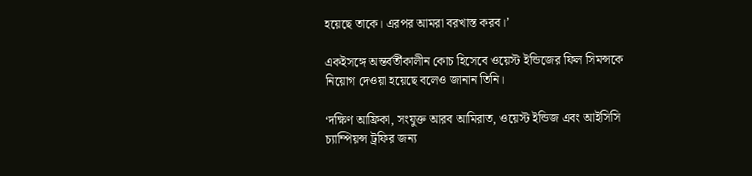হয়েছে তাকে। এরপর আমরা বরখাস্ত করব।’

একইসঙ্গে অন্তর্বর্তীকালীন কোচ হিসেবে ওয়েস্ট ইন্ডিজের ফিল সিমন্সকে নিয়োগ দেওয়া হয়েছে বলেও জানান তিনি।

‘দক্ষিণ আফ্রিকা, সংযুক্ত আরব আমিরাত, ওয়েস্ট ইন্ডিজ এবং আইসিসি চ্যাম্পিয়ন্স ট্রফির জন্য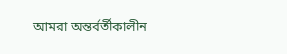আমরা অন্তর্বর্তীকালীন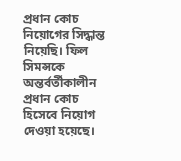প্রধান কোচ নিয়োগের সিদ্ধান্ত নিয়েছি। ফিল সিমন্সকে অন্তর্বর্তীকালীন প্রধান কোচ হিসেবে নিয়োগ দেওয়া হয়েছে।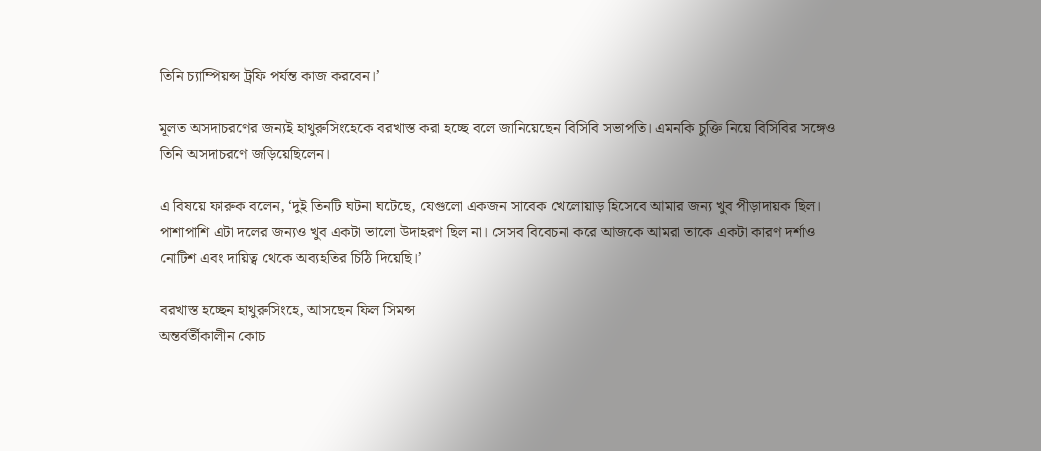তিনি চ্যাম্পিয়ন্স ট্রফি পর্যন্ত কাজ করবেন।’

মূলত অসদাচরণের জন্যই হাথুরুসিংহেকে বরখাস্ত করা হচ্ছে বলে জানিয়েছেন বিসিবি সভাপতি। এমনকি চুক্তি নিয়ে বিসিবির সঙ্গেও তিনি অসদাচরণে জড়িয়েছিলেন।

এ বিষয়ে ফারুক বলেন, ‘দুই তিনটি ঘটনা ঘটেছে, যেগুলো একজন সাবেক খেলোয়াড় হিসেবে আমার জন্য খুব পীড়াদায়ক ছিল। পাশাপাশি এটা দলের জন্যও খুব একটা ভালো উদাহরণ ছিল না। সেসব বিবেচনা করে আজকে আমরা তাকে একটা কারণ দর্শাও নোটিশ এবং দায়িত্ব থেকে অব্যহতির চিঠি দিয়েছি।’

বরখাস্ত হচ্ছেন হাথুরুসিংহে, আসছেন ফিল সিমন্স
অন্তর্বর্তীকালীন কোচ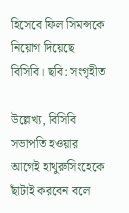হিসেবে ফিল সিমন্সকে নিয়োগ দিয়েছে বিসিবি। ছবি: সংগৃহীত

উল্লেখ্য, বিসিবি সভাপতি হওয়ার আগেই হাথুরুসিংহেকে ছাঁটাই করবেন বলে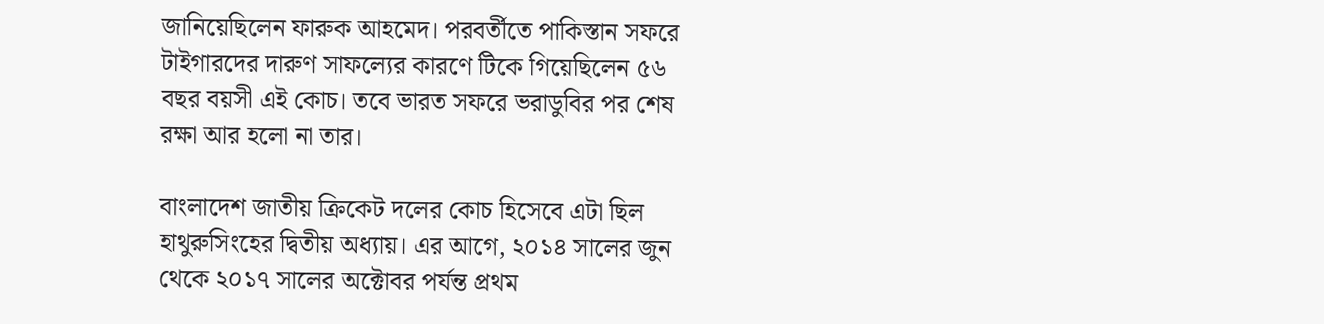জানিয়েছিলেন ফারুক আহমেদ। পরবর্তীতে পাকিস্তান সফরে টাইগারদের দারুণ সাফল্যের কারণে টিকে গিয়েছিলেন ৫৬ বছর বয়সী এই কোচ। তবে ভারত সফরে ভরাডুবির পর শেষ রক্ষা আর হলো না তার।

বাংলাদেশ জাতীয় ক্রিকেট দলের কোচ হিসেবে এটা ছিল হাথুরুসিংহের দ্বিতীয় অধ্যায়। এর আগে, ২০১৪ সালের জুন থেকে ২০১৭ সালের অক্টোবর পর্যন্ত প্রথম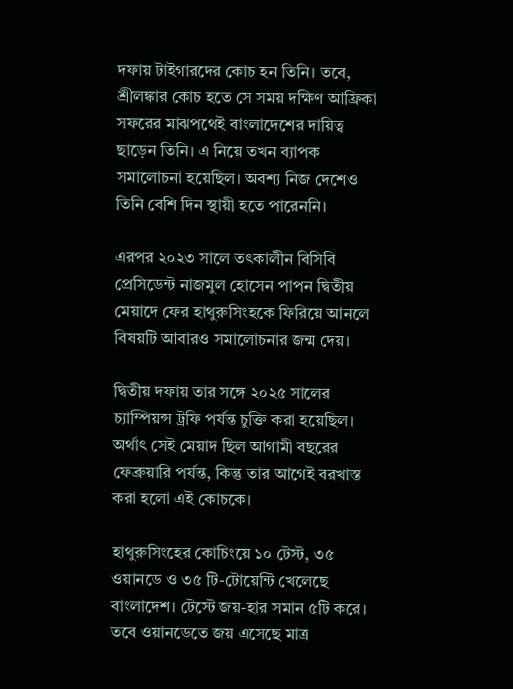দফায় টাইগারদের কোচ হন তিনি। তবে, শ্রীলঙ্কার কোচ হতে সে সময় দক্ষিণ আফ্রিকা সফরের মাঝপথেই বাংলাদেশের দায়িত্ব ছাড়েন তিনি। এ নিয়ে তখন ব্যাপক সমালোচনা হয়েছিল। অবশ্য নিজ দেশেও তিনি বেশি দিন স্থায়ী হতে পারেননি।

এরপর ২০২৩ সালে তৎকালীন বিসিবি প্রেসিডেন্ট নাজমুল হোসেন পাপন দ্বিতীয় মেয়াদে ফের হাথুরুসিংহকে ফিরিয়ে আনলে বিষয়টি আবারও সমালোচনার জন্ম দেয়।

দ্বিতীয় দফায় তার সঙ্গে ২০২৫ সালের চ্যাম্পিয়ন্স ট্রফি পর্যন্ত চুক্তি করা হয়েছিল। অর্থাৎ সেই মেয়াদ ছিল আগামী বছরের ফেব্রুয়ারি পর্যন্ত, কিন্তু তার আগেই বরখাস্ত করা হলো এই কোচকে।

হাথুরুসিংহের কোচিংয়ে ১০ টেস্ট, ৩৫ ওয়ানডে ও ৩৫ টি-টোয়েন্টি খেলেছে বাংলাদেশ। টেস্টে জয়-হার সমান ৫টি করে। তবে ওয়ানডেতে জয় এসেছে মাত্র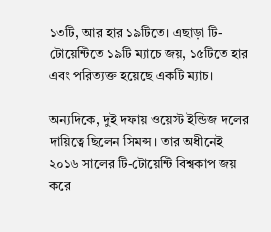১৩টি, আর হার ১৯টিতে। এছাড়া টি-টোয়েন্টিতে ১৯টি ম্যাচে জয়, ১৫টিতে হার এবং পরিত্যক্ত হয়েছে একটি ম্যাচ।

অন্যদিকে, দুই দফায় ওয়েস্ট ইন্ডিজ দলের দায়িত্বে ছিলেন সিমন্স। তার অধীনেই ২০১৬ সালের টি-টোয়েন্টি বিশ্বকাপ জয় করে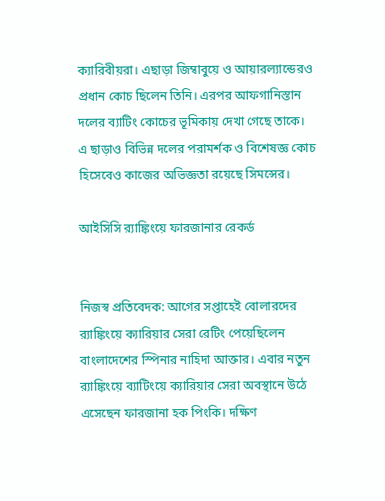ক্যারিবীয়রা। এছাড়া জিম্বাবুয়ে ও আয়ারল্যান্ডেরও প্রধান কোচ ছিলেন তিনি। এরপর আফগানিস্তান দলের ব্যাটিং কোচের ভূমিকায় দেখা গেছে তাকে। এ ছাড়াও বিভিন্ন দলের পরামর্শক ও বিশেষজ্ঞ কোচ হিসেবেও কাজের অভিজ্ঞতা রয়েছে সিমন্সের।

আইসিসি র‌্যাঙ্কিংয়ে ফারজানার রেকর্ড


নিজস্ব প্রতিবেদক: আগের সপ্তাহেই বোলারদের র‌্যাঙ্কিংয়ে ক্যারিয়ার সেরা রেটিং পেয়েছিলেন বাংলাদেশের স্পিনার নাহিদা আক্তার। এবার নতুন র‌্যাঙ্কিংয়ে ব্যাটিংয়ে ক্যারিয়ার সেরা অবস্থানে উঠে এসেছেন ফারজানা হক পিংকি। দক্ষিণ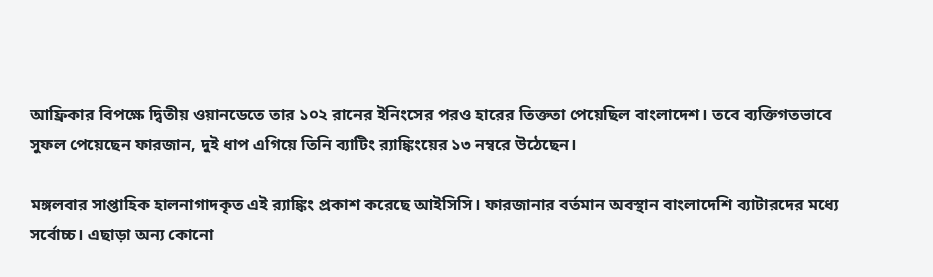আফ্রিকার বিপক্ষে দ্বিতীয় ওয়ানডেতে তার ১০২ রানের ইনিংসের পরও হারের তিক্ততা পেয়েছিল বাংলাদেশ। তবে ব্যক্তিগতভাবে সুফল পেয়েছেন ফারজান, দুই ধাপ এগিয়ে তিনি ব্যাটিং র‌্যাঙ্কিংয়ের ১৩ নম্বরে উঠেছেন।

মঙ্গলবার সাপ্তাহিক হালনাগাদকৃত এই র‌্যাঙ্কিং প্রকাশ করেছে আইসিসি। ফারজানার বর্তমান অবস্থান বাংলাদেশি ব্যাটারদের মধ্যে সর্বোচ্চ। এছাড়া অন্য কোনো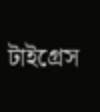টাইগ্রেস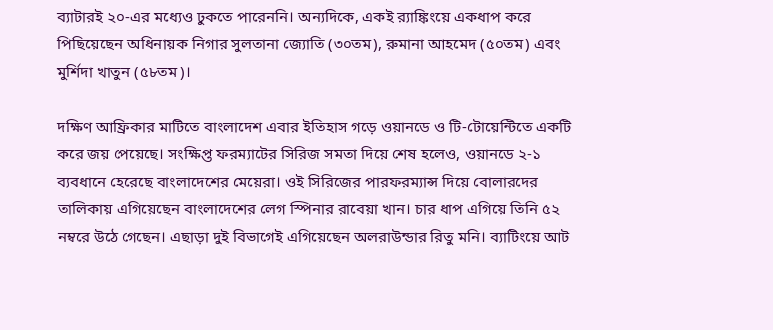ব্যাটারই ২০-এর মধ্যেও ঢুকতে পারেননি। অন্যদিকে, একই র‌্যাঙ্কিংয়ে একধাপ করে পিছিয়েছেন অধিনায়ক নিগার সুলতানা জ্যোতি (৩০তম), রুমানা আহমেদ (৫০তম) এবং মুর্শিদা খাতুন (৫৮তম)।

দক্ষিণ আফ্রিকার মাটিতে বাংলাদেশ এবার ইতিহাস গড়ে ওয়ানডে ও টি-টোয়েন্টিতে একটি করে জয় পেয়েছে। সংক্ষিপ্ত ফরম্যাটের সিরিজ সমতা দিয়ে শেষ হলেও, ওয়ানডে ২-১ ব্যবধানে হেরেছে বাংলাদেশের মেয়েরা। ওই সিরিজের পারফরম্যান্স দিয়ে বোলারদের তালিকায় এগিয়েছেন বাংলাদেশের লেগ স্পিনার রাবেয়া খান। চার ধাপ এগিয়ে তিনি ৫২ নম্বরে উঠে গেছেন। এছাড়া দুই বিভাগেই এগিয়েছেন অলরাউন্ডার রিতু মনি। ব্যাটিংয়ে আট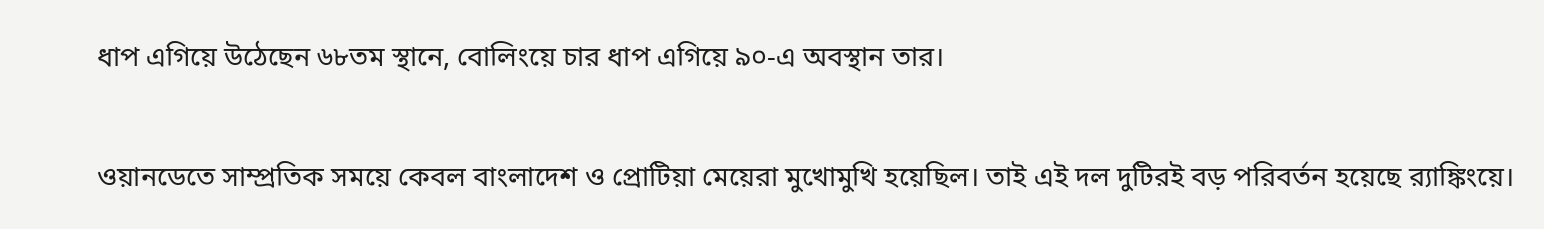ধাপ এগিয়ে উঠেছেন ৬৮তম স্থানে, বোলিংয়ে চার ধাপ এগিয়ে ৯০-এ অবস্থান তার।

ওয়ানডেতে সাম্প্রতিক সময়ে কেবল বাংলাদেশ ও প্রোটিয়া মেয়েরা মুখোমুখি হয়েছিল। তাই এই দল দুটিরই বড় পরিবর্তন হয়েছে র‌্যাঙ্কিংয়ে।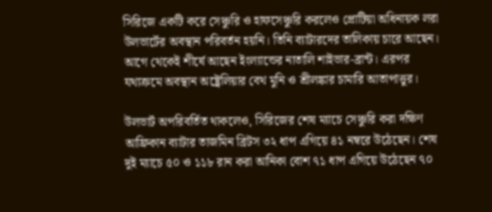সিরিজে একটি করে সেঞ্চুরি ও হাফসেঞ্চুরি করলেও প্রোটিয়া অধিনায়ক লরা উলভার্টের অবস্থান পরিবর্তন হয়নি। তিনি ব্যাটারদের তালিকায় চারে আছেন। আগে থেকেই শীর্ষে আছেন ইংল্যান্ডের নাতালি শাইভার-ব্রান্ট। এরপর যথাক্রমে অবস্থান অষ্ট্রেলিয়ার বেথ মুনি ও শ্রীলঙ্কার চামারি আতাপাত্তুর।

উলভার্ট অপরিবর্তিত থাকলেও, সিরিজের শেষ ম্যাচে সেঞ্চুরি করা দক্ষিণ আফ্রিকান ব্যাটার তাজমিন ব্রিটস ৩২ ধাপ এগিয়ে ৪১ নম্বরে উঠেছেন। শেষ দুই ম্যাচে ৫০ ও ১১৮ রান করা আনিকা বোশ ৭১ ধাপ এগিয়ে উঠেছেন ৭০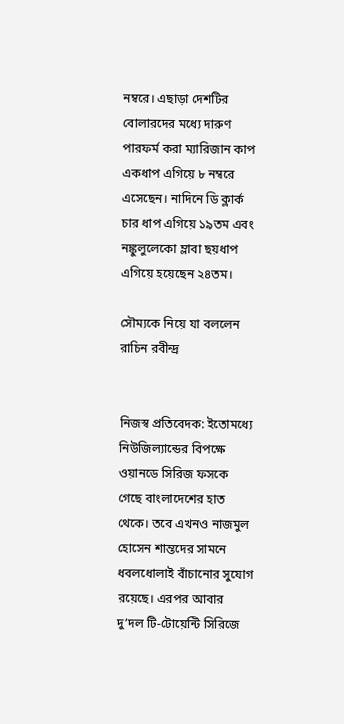নম্বরে। এছাড়া দেশটির বোলারদের মধ্যে দারুণ পারফর্ম করা ম্যারিজান কাপ একধাপ এগিয়ে ৮ নম্বরে এসেছেন। নাদিনে ডি ক্লার্ক চার ধাপ এগিয়ে ১৯তম এবং নঙ্কুলুলেকো ম্লাবা ছয়ধাপ এগিয়ে হয়েছেন ২৪তম।

সৌম্যকে নিয়ে যা বললেন রাচিন রবীন্দ্র


নিজস্ব প্রতিবেদক: ইতোমধ্যে নিউজিল্যান্ডের বিপক্ষে ওয়ানডে সিরিজ ফসকে গেছে বাংলাদেশের হাত থেকে। তবে এখনও নাজমুল হোসেন শান্তদের সামনে ধবলধোলাই বাঁচানোর সুযোগ রয়েছে। এরপর আবার দু’দল টি-টোয়েন্টি সিরিজে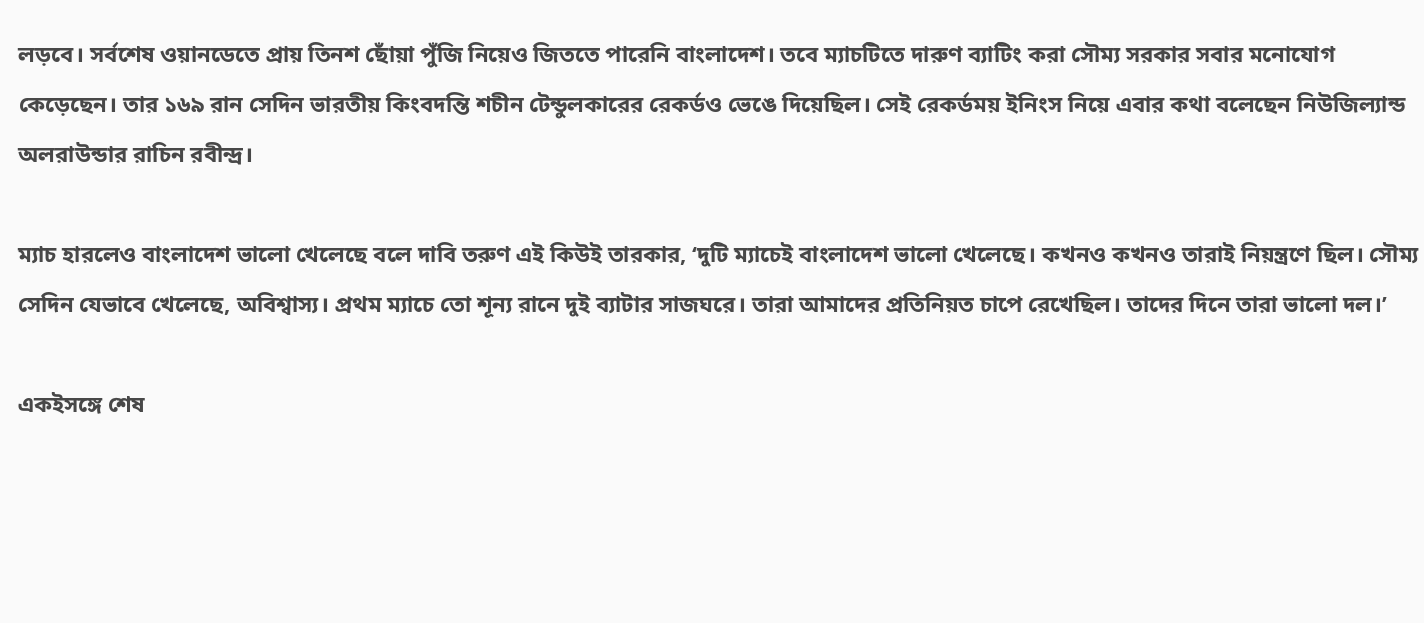লড়বে। সর্বশেষ ওয়ানডেতে প্রায় তিনশ ছোঁয়া পুঁজি নিয়েও জিততে পারেনি বাংলাদেশ। তবে ম্যাচটিতে দারুণ ব্যাটিং করা সৌম্য সরকার সবার মনোযোগ কেড়েছেন। তার ১৬৯ রান সেদিন ভারতীয় কিংবদন্তি শচীন টেন্ডুলকারের রেকর্ডও ভেঙে দিয়েছিল। সেই রেকর্ডময় ইনিংস নিয়ে এবার কথা বলেছেন নিউজিল্যান্ড অলরাউন্ডার রাচিন রবীন্দ্র।

ম্যাচ হারলেও বাংলাদেশ ভালো খেলেছে বলে দাবি তরুণ এই কিউই তারকার, ‘দুটি ম্যাচেই বাংলাদেশ ভালো খেলেছে। কখনও কখনও তারাই নিয়ন্ত্রণে ছিল। সৌম্য সেদিন যেভাবে খেলেছে, অবিশ্বাস্য। প্রথম ম্যাচে তো শূন্য রানে দুই ব্যাটার সাজঘরে। তারা আমাদের প্রতিনিয়ত চাপে রেখেছিল। তাদের দিনে তারা ভালো দল।’

একইসঙ্গে শেষ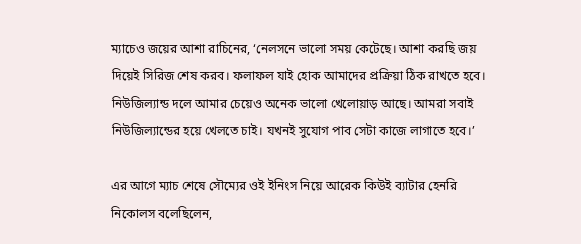ম্যাচেও জয়ের আশা রাচিনের, ‘নেলসনে ভালো সময় কেটেছে। আশা করছি জয় দিয়েই সিরিজ শেষ করব। ফলাফল যাই হোক আমাদের প্রক্রিয়া ঠিক রাখতে হবে। নিউজিল্যান্ড দলে আমার চেয়েও অনেক ভালো খেলোয়াড় আছে। আমরা সবাই নিউজিল্যান্ডের হয়ে খেলতে চাই। যখনই সুযোগ পাব সেটা কাজে লাগাতে হবে।’

এর আগে ম্যাচ শেষে সৌম্যের ওই ইনিংস নিয়ে আরেক কিউই ব্যাটার হেনরি নিকোলস বলেছিলেন,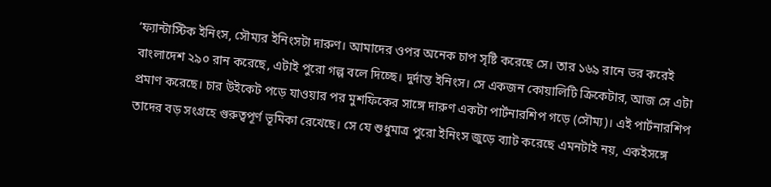‘ফ্যান্টাস্টিক ইনিংস, সৌম্যর ইনিংসটা দারুণ। আমাদের ওপর অনেক চাপ সৃষ্টি করেছে সে। তার ১৬৯ রানে ভর করেই বাংলাদেশ ২৯০ রান করেছে, এটাই পুরো গল্প বলে দিচ্ছে। দুর্দান্ত ইনিংস। সে একজন কোয়ালিটি ক্রিকেটার, আজ সে এটা প্রমাণ করেছে। চার উইকেট পড়ে যাওয়ার পর মুশফিকের সাঙ্গে দারুণ একটা পার্টনারশিপ গড়ে (সৌম্য)। এই পার্টনারশিপ তাদের বড় সংগ্রহে গুরুত্বপূর্ণ ভূমিকা রেখেছে। সে যে শুধুমাত্র পুরো ইনিংস জুড়ে ব্যাট করেছে এমনটাই নয়, একইসঙ্গে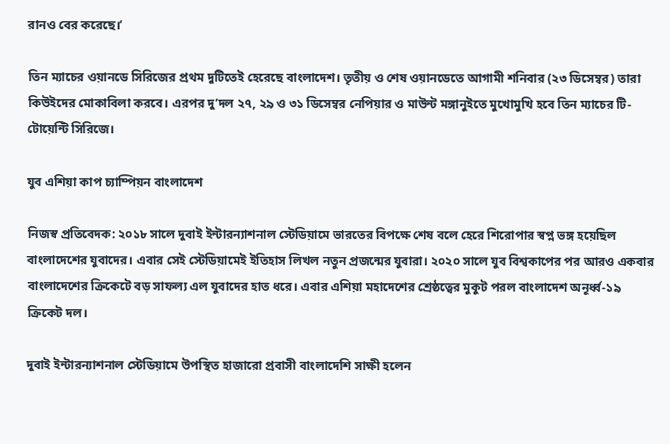রানও বের করেছে।’

তিন ম্যাচের ওয়ানডে সিরিজের প্রথম দুটিতেই হেরেছে বাংলাদেশ। তৃতীয় ও শেষ ওয়ানডেতে আগামী শনিবার (২৩ ডিসেম্বর) তারা কিউইদের মোকাবিলা করবে। এরপর দু’দল ২৭, ২৯ ও ৩১ ডিসেম্বর নেপিয়ার ও মাউন্ট মঙ্গানুইতে মুখোমুখি হবে তিন ম্যাচের টি-টোয়েন্টি সিরিজে।

যুব এশিয়া কাপ চ্যাম্পিয়ন বাংলাদেশ

নিজস্ব প্রতিবেদক: ২০১৮ সালে দুবাই ইন্টারন্যাশনাল স্টেডিয়ামে ভারতের বিপক্ষে শেষ বলে হেরে শিরোপার স্বপ্ন ভঙ্গ হয়েছিল বাংলাদেশের যুবাদের। এবার সেই স্টেডিয়ামেই ইতিহাস লিখল নতুন প্রজন্মের যুবারা। ২০২০ সালে যুব বিশ্বকাপের পর আরও একবার বাংলাদেশের ক্রিকেটে বড় সাফল্য এল যুবাদের হাত ধরে। এবার এশিয়া মহাদেশের শ্রেষ্ঠত্বের মুকুট পরল বাংলাদেশ অনূর্ধ্ব-১৯ ক্রিকেট দল।

দুবাই ইন্টারন্যাশনাল স্টেডিয়ামে উপস্থিত হাজারো প্রবাসী বাংলাদেশি সাক্ষী হলেন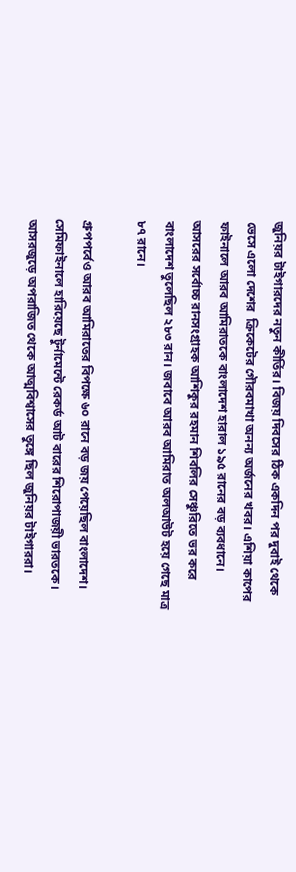জুনিয়র টাইগারদের নতুন কীর্তির। বিজয় দিবসের ঠিক একদিন পর দুবাই থেকে ভেসে এলো দেশের  ক্রিকেটের গৌরবমাখা অনন্য অর্জনের খবর। এশিয়া কাপের ফাইনালে আরব আমিরাতকে বাংলাদেশ হারাল ১৯৫ রানের বড় ব্যবধানে। আসরের সর্বোচ্চ রানসংগ্রাহক আশিকুর রহমান শিবলির সেঞ্চুরিতে ভর করে বাংলাদেশ তুলেছিল ২৮৩ রান। জবাবে আরব আমিরাত অলআউট হয়ে গেছে মাত্র ৮৭ রানে।

গ্রুপপর্বেও আরব আমিরাতের বিপক্ষে ৬০ রানে বড় জয় পেয়েছিল বাংলাদেশ। সেমিফাইনালে হারিয়েছে টুর্নামেন্টে রেকর্ড আট বারের শিরোপাজয়ী ভারতকে। আসরজুড়ে অপরাজিত থেকে আত্মবিশ্বাসের তুঙ্গে ছিল জুনিয়র টাইগাররা।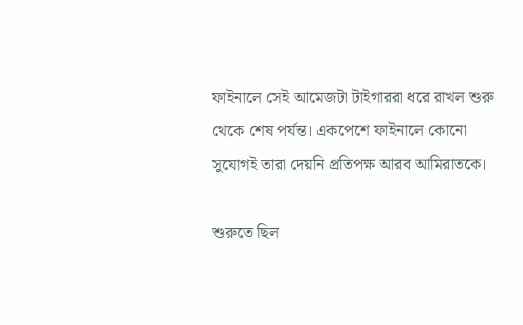ফাইনালে সেই আমেজটা টাইগাররা ধরে রাখল শুরু থেকে শেষ পর্যন্ত। একপেশে ফাইনালে কোনো সুযোগই তারা দেয়নি প্রতিপক্ষ আরব আমিরাতকে।

শুরুতে ছিল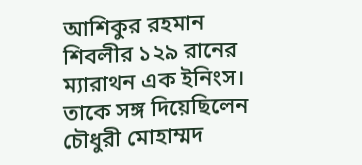আশিকুর রহমান শিবলীর ১২৯ রানের ম্যারাথন এক ইনিংস। তাকে সঙ্গ দিয়েছিলেন চৌধুরী মোহাম্মদ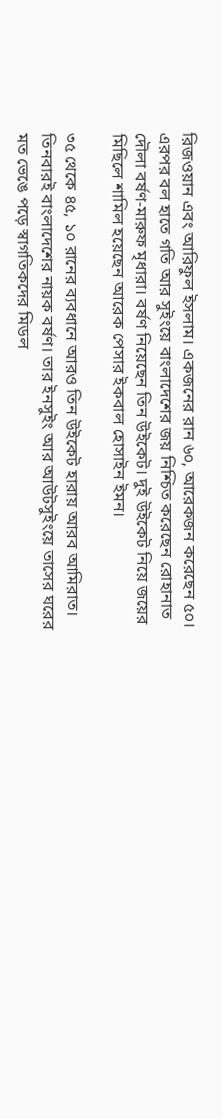রিজওয়ান এবং আরিফুল ইসলাম। একজনের রান ৬০, আরেকজন করেছেন ৫০। এরপর বল হাতে গতি আর সুইংয়ে বাংলাদেশের জয় নিশ্চিত করেছেন রোহানাত দৌলা বর্ষণ-মারুফ মৃধারা। বর্ষণ নিয়েছেন তিন উইকেট। দুই উইকেট নিয়ে জয়ের মিছিলে শামিল হয়েছেন আরেক পেসার ইকবাল হোসাইন ইমন।

৩৫ থেকে ৪৫, ১০ রানের ব্যবধানে আরও তিন উইকেট হারায় আরব আমিরাত। তিনবারই বাংলাদেশের নায়ক বর্ষণ। তার ইনসুইং আর আউটসুইংয়ে তাসের ঘরের মত ভেঙে পড়ে স্বাগতিকদের মিডল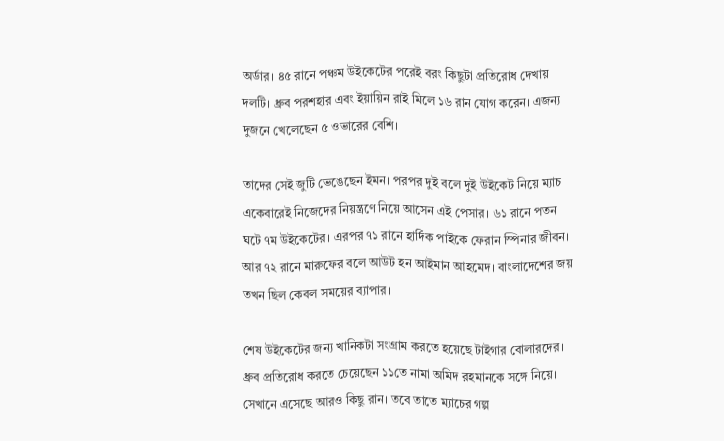অর্ডার। ৪৫ রানে পঞ্চম উইকেটের পরেই বরং কিছুটা প্রতিরোধ দেখায় দলটি। ধ্রুব পরশহার এবং ইয়ায়িন রাই মিলে ১৬ রান যোগ করেন। এজন্য দুজনে খেলেছেন ৫ ওভারের বেশি।

তাদের সেই জুটি ভেঙেছেন ইমন। পরপর দুই বলে দুই উইকেট নিয়ে ম্যাচ একেবারেই নিজেদের নিয়ন্ত্রণে নিয়ে আসেন এই পেসার। ৬১ রানে পতন ঘটে ৭ম উইকেটের। এরপর ৭১ রানে হার্দিক পাইকে ফেরান স্পিনার জীবন। আর ৭২ রানে মারুফের বলে আউট হন আইমান আহমেদ। বাংলাদেশের জয় তখন ছিল কেবল সময়ের ব্যাপার।

শেষ উইকেটের জন্য খানিকটা সংগ্রাম করতে হয়েছে টাইগার বোলারদের। ধ্রুব প্রতিরোধ করতে চেয়েছেন ১১তে নামা অমিদ রহমানকে সঙ্গে নিয়ে। সেখানে এসেছে আরও কিছু রান। তবে তাতে ম্যাচের গল্প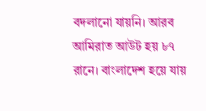বদলানো যায়নি। আরব আমিরাত আউট হয় ৮৭ রানে। বাংলাদেশ হয়ে যায়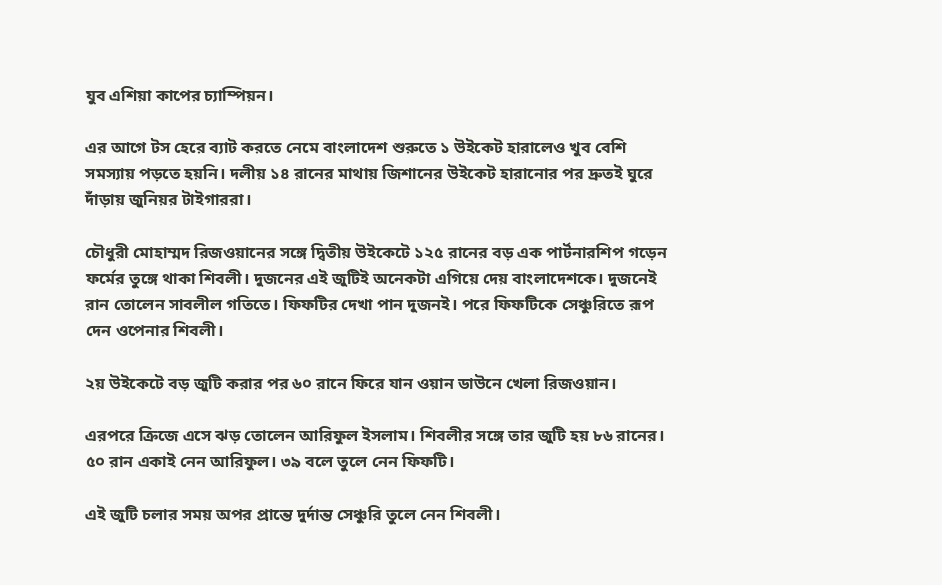যুব এশিয়া কাপের চ্যাম্পিয়ন।

এর আগে টস হেরে ব্যাট করতে নেমে বাংলাদেশ শুরুতে ১ উইকেট হারালেও খুব বেশি সমস্যায় পড়তে হয়নি। দলীয় ১৪ রানের মাথায় জিশানের উইকেট হারানোর পর দ্রুতই ঘুরে দাঁড়ায় জুনিয়র টাইগাররা।

চৌধুরী মোহাম্মদ রিজওয়ানের সঙ্গে দ্বিতীয় উইকেটে ১২৫ রানের বড় এক পার্টনারশিপ গড়েন ফর্মের তুঙ্গে থাকা শিবলী। দুজনের এই জুটিই অনেকটা এগিয়ে দেয় বাংলাদেশকে। দুজনেই রান তোলেন সাবলীল গতিতে। ফিফটির দেখা পান দুজনই। পরে ফিফটিকে সেঞ্চুরিতে রূপ দেন ওপেনার শিবলী।

২য় উইকেটে বড় জুটি করার পর ৬০ রানে ফিরে যান ওয়ান ডাউনে খেলা রিজওয়ান।

এরপরে ক্রিজে এসে ঝড় তোলেন আরিফুল ইসলাম। শিবলীর সঙ্গে তার জুটি হয় ৮৬ রানের। ৫০ রান একাই নেন আরিফুল। ৩৯ বলে তুলে নেন ফিফটি।

এই জুটি চলার সময় অপর প্রান্তে দুর্দান্ত সেঞ্চুরি তুলে নেন শিবলী।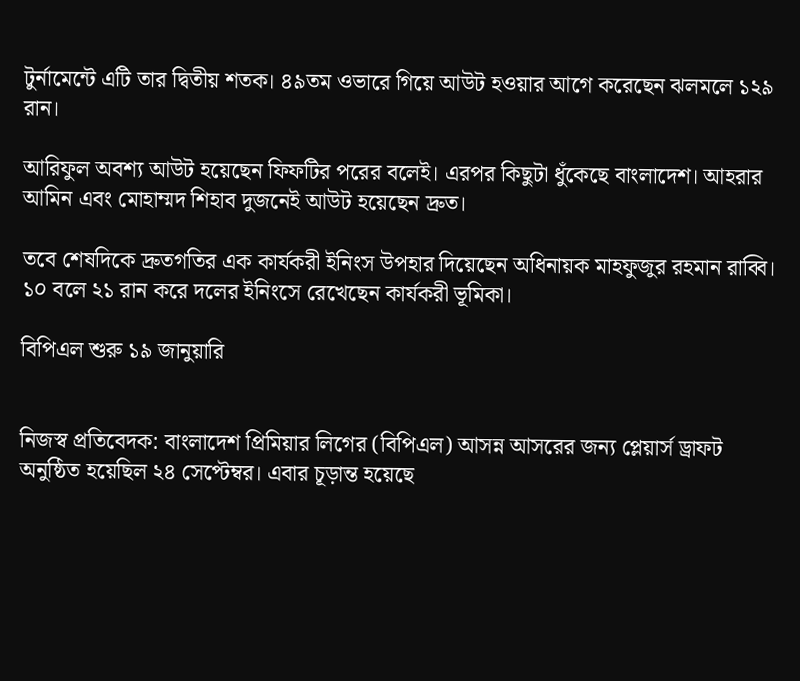টুর্নামেন্টে এটি তার দ্বিতীয় শতক। ৪৯তম ওভারে গিয়ে আউট হওয়ার আগে করেছেন ঝলমলে ১২৯ রান।

আরিফুল অবশ্য আউট হয়েছেন ফিফটির পরের বলেই। এরপর কিছুটা ধুঁকেছে বাংলাদেশ। আহরার আমিন এবং মোহাম্মদ শিহাব দুজনেই আউট হয়েছেন দ্রুত।

তবে শেষদিকে দ্রুতগতির এক কার্যকরী ইনিংস উপহার দিয়েছেন অধিনায়ক মাহফুজুর রহমান রাব্বি। ১০ বলে ২১ রান করে দলের ইনিংসে রেখেছেন কার্যকরী ভূমিকা।

বিপিএল শুরু ১৯ জানুয়ারি


নিজস্ব প্রতিবেদক: বাংলাদেশ প্রিমিয়ার লিগের (বিপিএল) আসন্ন আসরের জন্য প্লেয়ার্স ড্রাফট অনুষ্ঠিত হয়েছিল ২৪ সেপ্টেম্বর। এবার চূড়ান্ত হয়েছে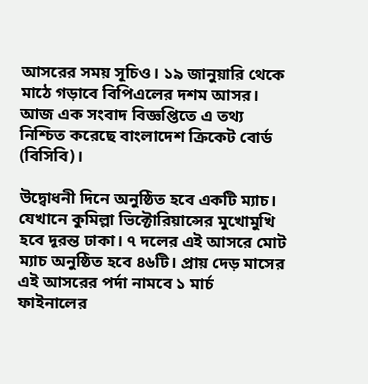আসরের সময় সূচিও। ১৯ জানুয়ারি থেকে মাঠে গড়াবে বিপিএলের দশম আসর। আজ এক সংবাদ বিজ্ঞপ্তিতে এ তথ্য নিশ্চিত করেছে বাংলাদেশ ক্রিকেট বোর্ড (বিসিবি)।

উদ্বোধনী দিনে অনুষ্ঠিত হবে একটি ম্যাচ। যেখানে কুমিল্লা ভিক্টোরিয়ান্সের মুখোমুখি হবে দূরন্ত ঢাকা। ৭ দলের এই আসরে মোট ম্যাচ অনুষ্ঠিত হবে ৪৬টি। প্রায় দেড় মাসের এই আসরের পর্দা নামবে ১ মার্চ ফাইনালের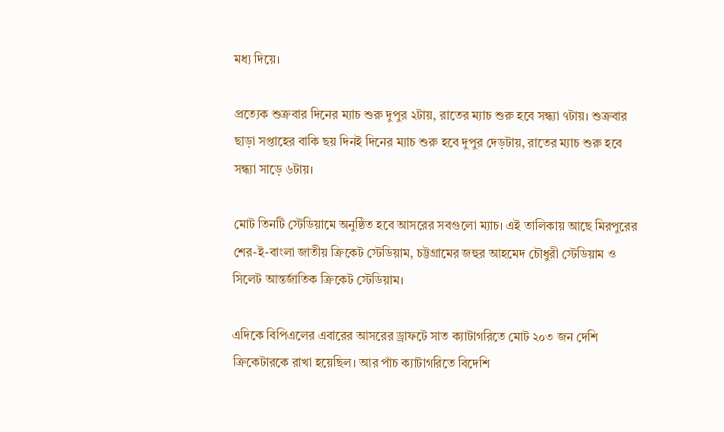মধ্য দিয়ে।

প্রত্যেক শুক্রবার দিনের ম্যাচ শুরু দুপুর ২টায়, রাতের ম্যাচ শুরু হবে সন্ধ্যা ৭টায়। শুক্রবার ছাড়া সপ্তাহের বাকি ছয় দিনই দিনের ম্যাচ শুরু হবে দুপুর দেড়টায়, রাতের ম্যাচ শুরু হবে সন্ধ্যা সাড়ে ৬টায়।

মোট তিনটি স্টেডিয়ামে অনুষ্ঠিত হবে আসরের সবগুলো ম্যাচ। এই তালিকায় আছে মিরপুরের শের-ই-বাংলা জাতীয় ক্রিকেট স্টেডিয়াম, চট্টগ্রামের জহুর আহমেদ চৌধুরী স্টেডিয়াম ও সিলেট আন্তর্জাতিক ক্রিকেট স্টেডিয়াম।

এদিকে বিপিএলের এবারের আসরের ড্রাফটে সাত ক্যাটাগরিতে মোট ২০৩ জন দেশি ক্রিকেটারকে রাখা হয়েছিল। আর পাঁচ ক্যাটাগরিতে বিদেশি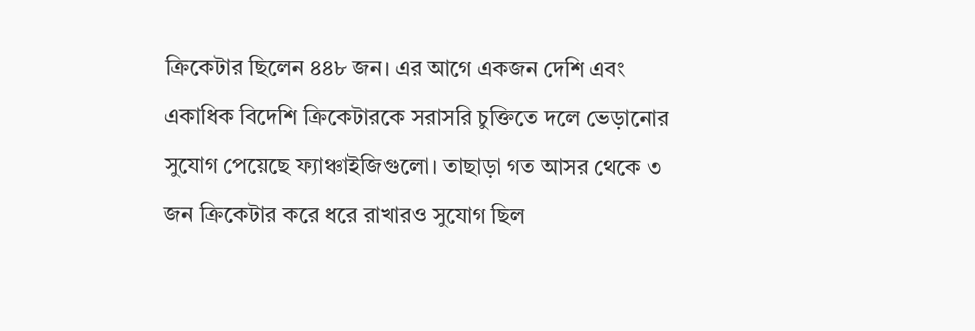ক্রিকেটার ছিলেন ৪৪৮ জন। এর আগে একজন দেশি এবং একাধিক বিদেশি ক্রিকেটারকে সরাসরি চুক্তিতে দলে ভেড়ানোর সুযোগ পেয়েছে ফ্যাঞ্চাইজিগুলো। তাছাড়া গত আসর থেকে ৩ জন ক্রিকেটার করে ধরে রাখারও সুযোগ ছিল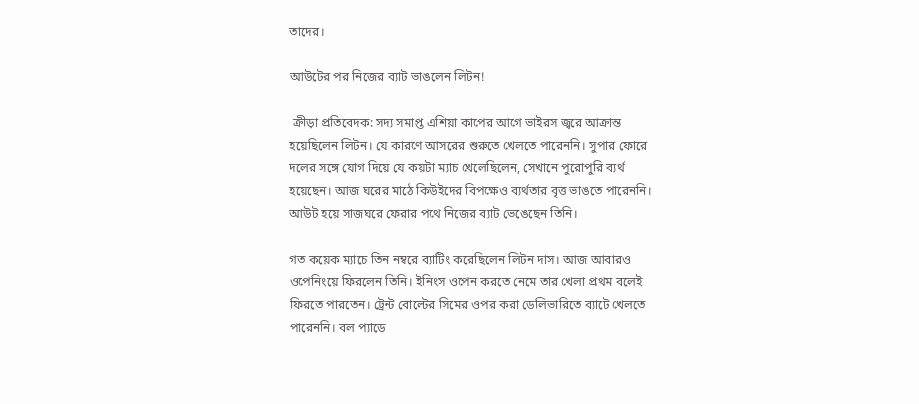তাদের।

আউটের পর নিজের ব্যাট ভাঙলেন লিটন!

 ক্রীড়া প্রতিবেদক: সদ্য সমাপ্ত এশিয়া কাপের আগে ভাইরস জ্বরে আক্রান্ত হয়েছিলেন লিটন। যে কারণে আসরের শুরুতে খেলতে পারেননি। সুপার ফোরে দলের সঙ্গে যোগ দিয়ে যে কয়টা ম্যাচ খেলেছিলেন, সেখানে পুরোপুরি ব্যর্থ হয়েছেন। আজ ঘরের মাঠে কিউইদের বিপক্ষেও ব্যর্থতার বৃত্ত ভাঙতে পারেননি। আউট হয়ে সাজঘরে ফেরার পথে নিজের ব্যাট ভেঙেছেন তিনি।

গত কয়েক ম্যাচে তিন নম্বরে ব্যাটিং করেছিলেন লিটন দাস। আজ আবারও ওপেনিংয়ে ফিরলেন তিনি। ইনিংস ওপেন করতে নেমে তার খেলা প্রথম বলেই ফিরতে পারতেন। ট্রেন্ট বোল্টের সিমের ওপর করা ডেলিভারিতে ব্যাটে খেলতে পারেননি। বল প্যাডে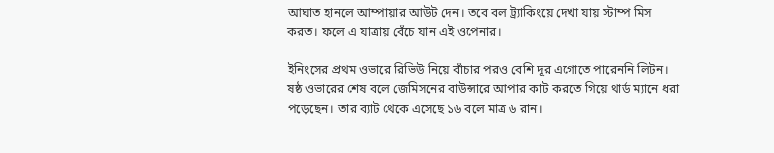আঘাত হানলে আম্পায়ার আউট দেন। তবে বল ট্র্যাকিংয়ে দেখা যায় স্টাম্প মিস করত। ফলে এ যাত্রায় বেঁচে যান এই ওপেনার।

ইনিংসের প্রথম ওভারে রিভিউ নিয়ে বাঁচার পরও বেশি দূর এগোতে পারেননি লিটন। ষষ্ঠ ওভারের শেষ বলে জেমিসনের বাউন্সারে আপার কাট করতে গিয়ে থার্ড ম্যানে ধরা পড়েছেন। তার ব্যাট থেকে এসেছে ১৬ বলে মাত্র ৬ রান।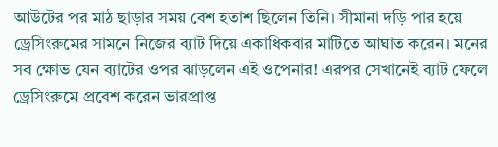আউটের পর মাঠ ছাড়ার সময় বেশ হতাশ ছিলেন তিনি। সীমানা দড়ি পার হয়ে ড্রেসিংরুমের সামনে নিজের ব্যাট দিয়ে একাধিকবার মাটিতে আঘাত করেন। মনের সব ক্ষোভ যেন ব্যাটের ওপর ঝাড়লেন এই ওপেনার! এরপর সেখানেই ব্যাট ফেলে ড্রেসিংরুমে প্রবেশ করেন ভারপ্রাপ্ত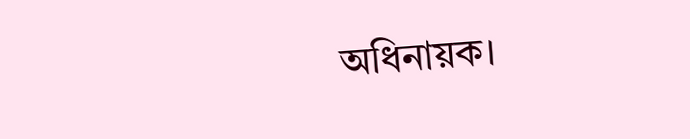অধিনায়ক।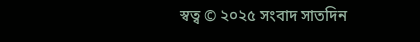স্বত্ব © ২০২৫ সংবাদ সাতদিন